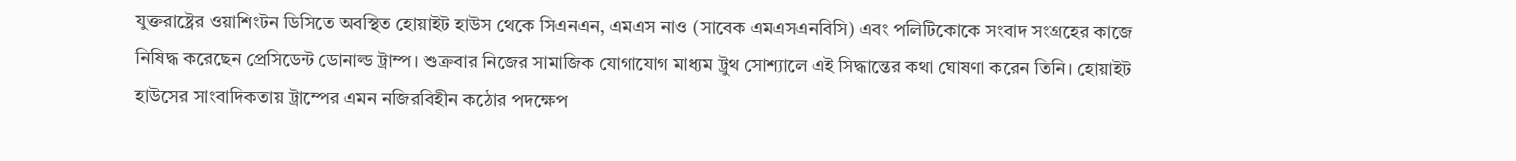যুক্তরাষ্ট্রের ওয়াশিংটন ডিসিতে অবস্থিত হোয়াইট হাউস থেকে সিএনএন, এমএস নাও (সাবেক এমএসএনবিসি) এবং পলিটিকোকে সংবাদ সংগ্রহের কাজে নিষিদ্ধ করেছেন প্রেসিডেন্ট ডোনাল্ড ট্রাম্প। শুক্রবার নিজের সামাজিক যোগাযোগ মাধ্যম ট্রুথ সোশ্যালে এই সিদ্ধান্তের কথা ঘোষণা করেন তিনি। হোয়াইট হাউসের সাংবাদিকতায় ট্রাম্পের এমন নজিরবিহীন কঠোর পদক্ষেপ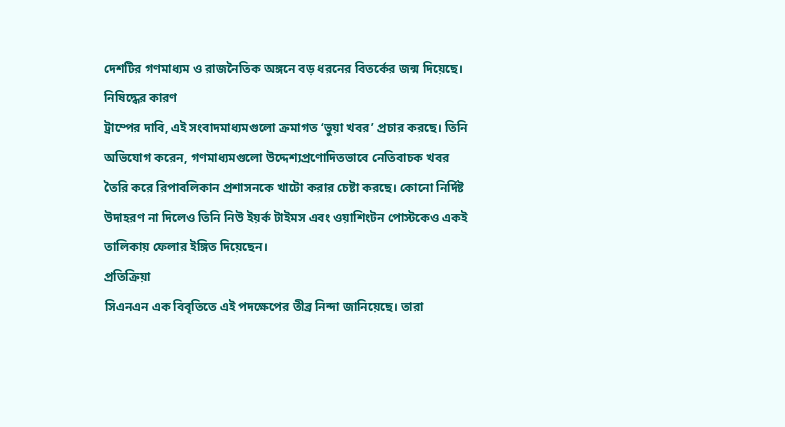দেশটির গণমাধ্যম ও রাজনৈতিক অঙ্গনে বড় ধরনের বিতর্কের জন্ম দিয়েছে।
নিষিদ্ধের কারণ
ট্রাম্পের দাবি, এই সংবাদমাধ্যমগুলো ক্রমাগত ‘ভুয়া খবর’ প্রচার করছে। তিনি অভিযোগ করেন, গণমাধ্যমগুলো উদ্দেশ্যপ্রণোদিতভাবে নেতিবাচক খবর তৈরি করে রিপাবলিকান প্রশাসনকে খাটো করার চেষ্টা করছে। কোনো নির্দিষ্ট উদাহরণ না দিলেও তিনি নিউ ইয়র্ক টাইমস এবং ওয়াশিংটন পোস্টকেও একই তালিকায় ফেলার ইঙ্গিত দিয়েছেন।
প্রতিক্রিয়া
সিএনএন এক বিবৃতিতে এই পদক্ষেপের তীব্র নিন্দা জানিয়েছে। তারা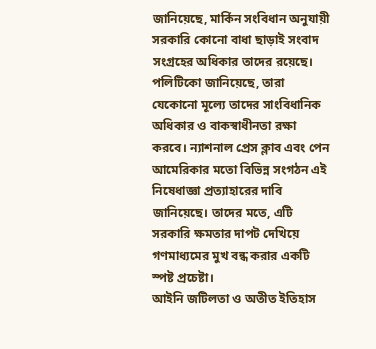জানিয়েছে, মার্কিন সংবিধান অনুযায়ী সরকারি কোনো বাধা ছাড়াই সংবাদ সংগ্রহের অধিকার তাদের রয়েছে। পলিটিকো জানিয়েছে, তারা যেকোনো মূল্যে তাদের সাংবিধানিক অধিকার ও বাকস্বাধীনতা রক্ষা করবে। ন্যাশনাল প্রেস ক্লাব এবং পেন আমেরিকার মতো বিভিন্ন সংগঠন এই নিষেধাজ্ঞা প্রত্যাহারের দাবি জানিয়েছে। তাদের মতে, এটি সরকারি ক্ষমতার দাপট দেখিয়ে গণমাধ্যমের মুখ বন্ধ করার একটি স্পষ্ট প্রচেষ্টা।
আইনি জটিলতা ও অতীত ইতিহাস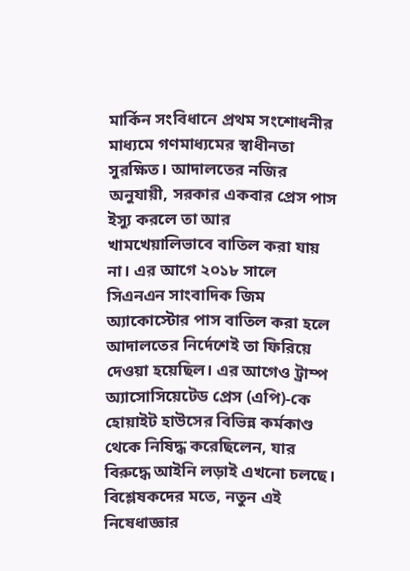মার্কিন সংবিধানে প্রথম সংশোধনীর মাধ্যমে গণমাধ্যমের স্বাধীনতা সুরক্ষিত। আদালতের নজির অনুযায়ী, সরকার একবার প্রেস পাস ইস্যু করলে তা আর খামখেয়ালিভাবে বাতিল করা যায় না। এর আগে ২০১৮ সালে সিএনএন সাংবাদিক জিম অ্যাকোস্টোর পাস বাতিল করা হলে আদালতের নির্দেশেই তা ফিরিয়ে দেওয়া হয়েছিল। এর আগেও ট্রাম্প অ্যাসোসিয়েটেড প্রেস (এপি)-কে হোয়াইট হাউসের বিভিন্ন কর্মকাণ্ড থেকে নিষিদ্ধ করেছিলেন, যার বিরুদ্ধে আইনি লড়াই এখনো চলছে। বিশ্লেষকদের মতে, নতুন এই নিষেধাজ্ঞার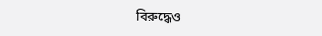বিরুদ্ধেও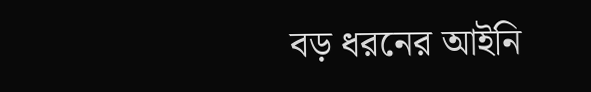বড় ধরনের আইনি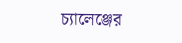চ্যালেঞ্জের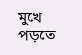মুখে পড়তে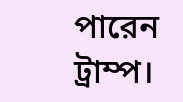পারেন ট্রাম্প।